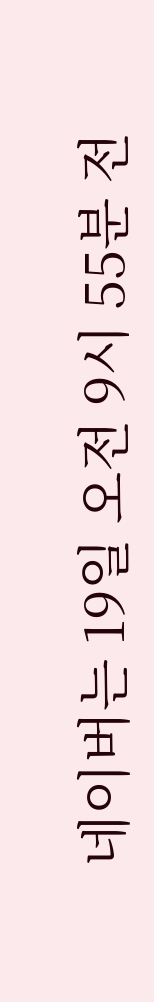네이버는 19일 오전 9시 55분 전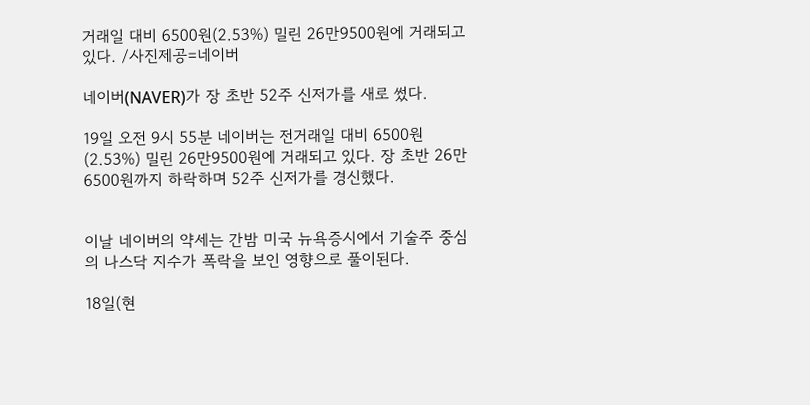거래일 대비 6500원(2.53%) 밀린 26만9500원에 거래되고 있다. /사진제공=네이버

네이버(NAVER)가 장 초반 52주 신저가를 새로 썼다.

19일 오전 9시 55분 네이버는 전거래일 대비 6500원(2.53%) 밀린 26만9500원에 거래되고 있다. 장 초반 26만6500원까지 하락하며 52주 신저가를 경신했다.


이날 네이버의 약세는 간밤 미국 뉴욕증시에서 기술주 중심의 나스닥 지수가 폭락을 보인 영향으로 풀이된다.

18일(현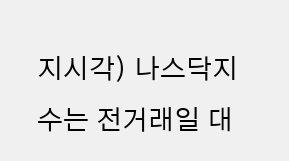지시각) 나스닥지수는 전거래일 대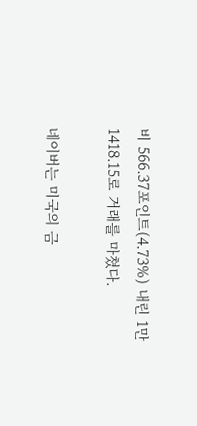비 566.37포인트(4.73%) 내린 1만1418.15로 거래를 마쳤다.

네이버는 미국의 금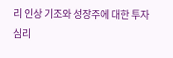리 인상 기조와 성장주에 대한 투자 심리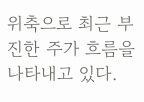위축으로 최근 부진한 주가 흐름을 나타내고 있다.